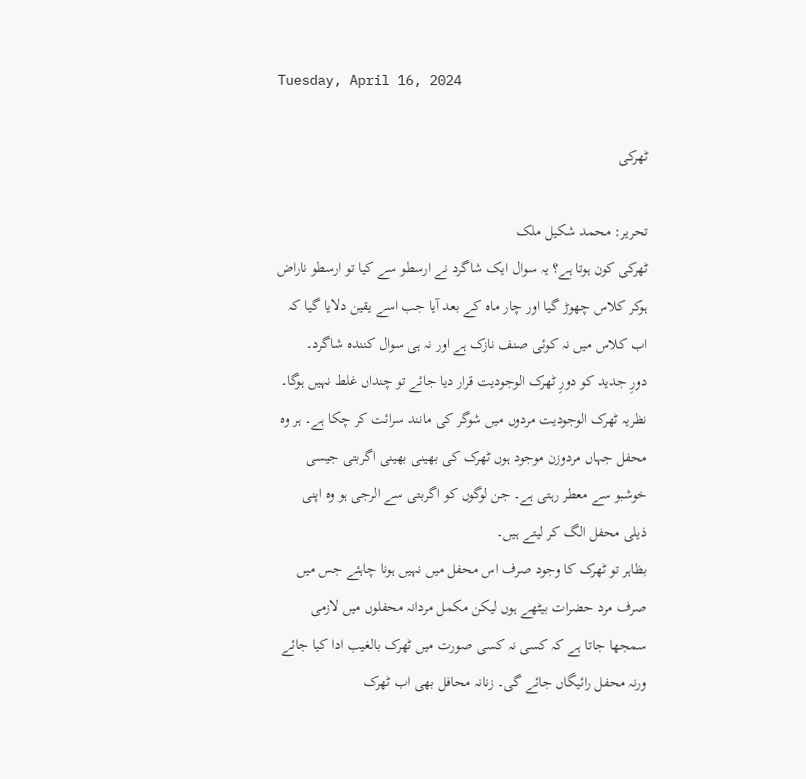Tuesday, April 16, 2024

ٹھرکی

تحریر: محمد شکیل ملک
ٹھرکی کون ہوتا ہے؟ یہ سوال ایک شاگرد نے ارسطو سے کیا تو ارسطو ناراض ہوکر کلاس چھوڑ گیا اور چار ماہ کے بعد آیا جب اسے یقین دلایا گیا کہ اب کلاس میں نہ کوئی صنف نازک ہے اور نہ ہی سوال کنندہ شاگرد۔
دورِ جدید کو دورِ ٹھرک الوجودیت قرار دیا جائے تو چنداں غلط نہیں ہوگا۔ نظریہ ٹھرک الوجودیت مردوں میں شوگر کی مانند سرائت کر چکا ہے۔ ہر وہ محفل جہاں مردوزن موجود ہوں ٹھرک کی بھینی بھینی اگربتی جیسی خوشبو سے معطر رہتی ہے۔ جن لوگوں کو اگربتی سے الرجی ہو وہ اپنی ذیلی محفل الگ کر لیتے ہیں۔
بظاہر تو ٹھرک کا وجود صرف اس محفل میں نہیں ہونا چاہئے جس میں صرف مرد حضرات بیٹھے ہوں لیکن مکمل مردانہ محفلوں میں لازمی سمجھا جاتا ہے کہ کسی نہ کسی صورت میں ٹھرک بالغیب ادا کیا جائے ورنہ محفل رائیگاں جائے گی۔ زنانہ محافل بھی اب ٹھرک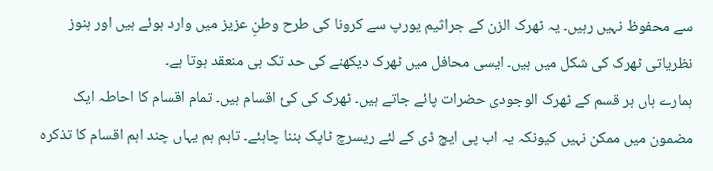سے محفوظ نہیں رہیں۔ یہ ٹھرک الزن کے جراثیم یورپ سے کرونا کی طرح وطنِ عزیز میں وارد ہوئے ہیں اور ہنوز نظریاتی ٹھرک کی شکل میں ہیں۔ ایسی محافل میں ٹھرک دیکھنے کی حد تک ہی منعقد ہوتا ہے۔
ہمارے ہاں ہر قسم کے ٹھرک الوجودی حضرات پائے جاتے ہیں۔ ٹھرک کی کئ اقسام ہیں۔ تمام اقسام کا احاطہ ایک مضمون میں ممکن نہیں کیونکہ یہ اب پی ایچ ڈی کے لئے ریسرچ ٹاپک بننا چاہئے۔ تاہم ہم یہاں چند اہم اقسام کا تذکرہ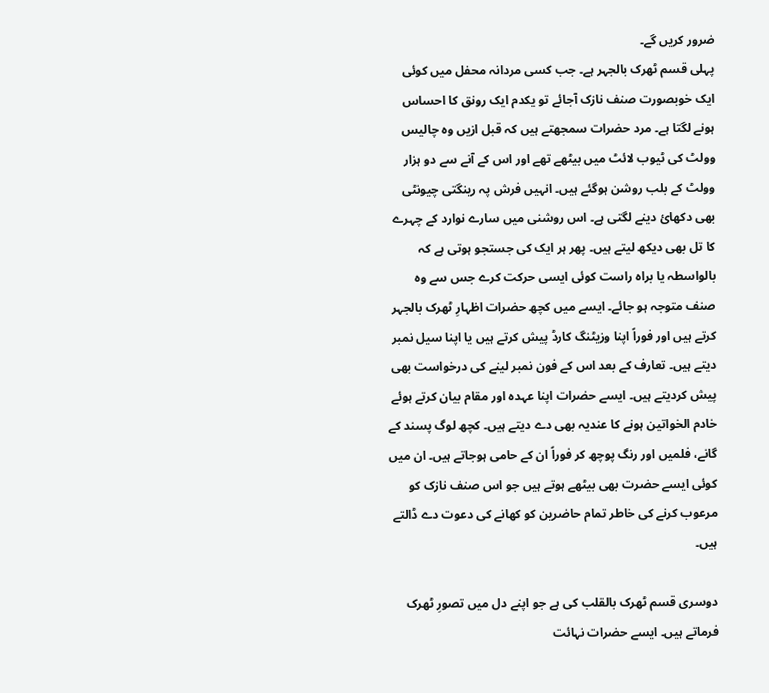ضرور کریں گے۔
پہلی قسم ٹھرک بالجہر ہے۔ جب کسی مردانہ محفل میں کوئی ایک خوبصورت صنف نازک آجائے تو یکدم ایک رونق کا احساس ہونے لگتا ہے۔ مرد حضرات سمجھتے ہیں کہ قبل ازیں وہ چالیس وولٹ کی ٹیوب لائٹ میں بیٹھے تھے اور اس کے آنے سے دو ہزار وولٹ کے بلب روشن ہوگئے ہیں۔ انہیں فرش پہ رینگتی چیونٹی بھی دکھائ دینے لگتی ہے۔ اس روشنی میں سارے نوارد کے چہرے کا تل بھی دیکھ لیتے ہیں۔ پھر ہر ایک کی جستجو ہوتی ہے کہ بالواسطہ یا براہ راست کوئی ایسی حرکت کرے جس سے وہ صنف متوجہ ہو جائے۔ ایسے میں کچھ حضرات اظہارِ ٹھرک بالجہر کرتے ہیں اور فوراً اپنا وزیٹنگ کارڈ پیش کرتے ہیں یا اپنا سیل نمبر دیتے ہیں۔ تعارف کے بعد اس کے فون نمبر لینے کی درخواست بھی پیش کردیتے ہیں۔ ایسے حضرات اپنا عہدہ اور مقام بیان کرتے ہوئے خادم الخواتین ہونے کا عندیہ بھی دے دیتے ہیں۔ کچھ لوگ پسند کے گانے، فلمیں اور رنگ پوچھ کر فوراً ان کے حامی ہوجاتے ہیں۔ ان میں کوئی ایسے حضرت بھی بیٹھے ہوتے ہیں جو اس صنف نازک کو مرعوب کرنے کی خاطر تمام حاضرین کو کھانے کی دعوت دے ڈالتے ہیں۔

دوسری قسم ٹھرک بالقلب کی ہے جو اپنے دل میں تصورِ ٹھرک فرماتے ہیں۔ ایسے حضرات نہائت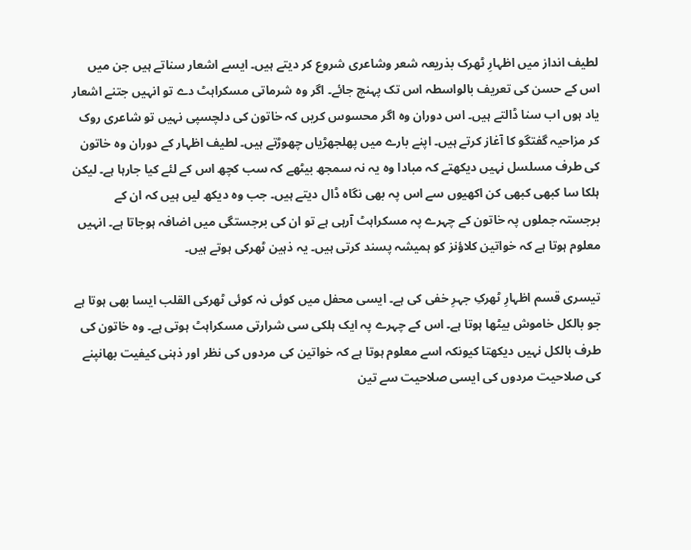لطیف انداز میں اظہارِ ٹھرک بذریعہ شعر وشاعری شروع کر دیتے ہیں۔ ایسے اشعار سناتے ہیں جن میں اس کے حسن کی تعریف بالواسطہ اس تک پہنچ جائے۔ اگر وہ شرماتی مسکراہٹ دے تو انہیں جتنے اشعار یاد ہوں اب سنا ڈالتے ہیں۔ اس دوران وہ اگر محسوس کریں کہ خاتون کی دلچسپی نہیں تو شاعری روک کر مزاحیہ گفتگو کا آغاز کرتے ہیں۔ اپنے بارے میں پھلجھڑیاں چھوڑتے ہیں۔ لطیف اظہار کے دوران وہ خاتون کی طرف مسلسل نہیں دیکھتے کہ مبادا وہ یہ نہ سمجھ بیٹھے کہ سب کچھ اس کے لئے کیا جارہا ہے۔ لیکن ہلکا سا کبھی کبھی کن اکھیوں سے اس پہ بھی نگاہ ڈال دیتے ہیں۔ جب وہ دیکھ لیں ہیں کہ ان کے برجستہ جملوں پہ خاتون کے چہرے پہ مسکراہٹ آرہی ہے تو ان کی برجستگی میں اضافہ ہوجاتا ہے۔ انہیں معلوم ہوتا ہے کہ خواتین کلاؤنز کو ہمیشہ پسند کرتی ہیں۔ یہ ذہین ٹھرکی ہوتے ہیں۔

تیسری قسم اظہارِ ٹھرکِ جہرِ خفی کی ہے۔ ایسی محفل میں کوئی نہ کوئی ٹھرکی القلب ایسا بھی ہوتا ہے جو بالکل خاموش بیٹھا ہوتا ہے۔ اس کے چہرے پہ ایک ہلکی سی شرارتی مسکراہٹ ہوتی ہے۔ وہ خاتون کی طرف بالکل نہیں دیکھتا کیونکہ اسے معلوم ہوتا ہے کہ خواتین کی مردوں کی نظر اور ذہنی کیفیت بھانپنے کی صلاحیت مردوں کی ایسی صلاحیت سے تین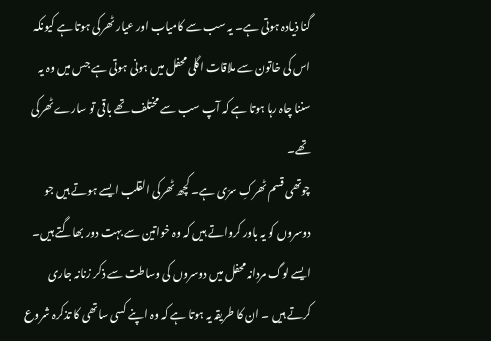گنا ذیادہ ہوتی ہے۔ یہ سب سے کامیاب اور عیار ٹھرکی ہوتا ہے کیونکہ اس کی خاتون سے ملاقات اگلی محفل میں ہونی ہوتی ہے جس میں وہ یہ سننا چاہ رہا ہوتا ہے کہ آپ سب سے مختلف تھے باقی تو سارے ٹھرکی تھے۔
چوتھی قسم ٹھرکِ سرّی ہے۔ کچھ ٹھرکی القلب ایسے ہوتے ہیں جو دوسروں کو یہ باور کرواتے ہیں کہ وہ خواتین سے بہت دور بھاگتے ہیں۔ ایسے لوگ مردانہ محفل میں دوسروں کی وساطت سے ذکر زنانہ جاری کرتے ہیں ۔ ان کا طریقہ یہ ہوتا ہے کہ وہ اپنے کسی ساتھی کا تذکرہ شروع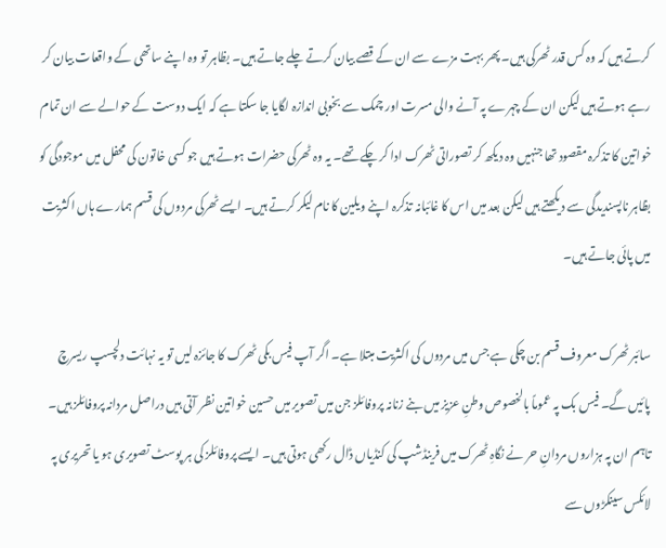کرتے ہیں کہ وہ کس قدر ٹھرکی ہیں۔ پھر بہت مزے سے ان کے قصے بیان کرتے چلے جاتے ہیں۔ بظاہر تو وہ اپنے ساتھی کے واقعات بیان کر رہے ہوتے ہیں لیکن ان کے چہرے پہ آنے والی مسرت اور چمک سے بخوبی اندازہ لگایا جا سکتا ہے کہ ایک دوست کے حوالے سے ان تمام خواتین کا تذکرہ مقصود تھا جنہیں وہ دیکھ کر تصوراتی ٹھرک ادا کر چکے تھے۔ یہ وہ ٹھرکی حضرات ہوتے ہیں جو کسی خاتون کی محفل میں موجودگی کو بظاہر ناپسندیدگی سے دیکھتے ہیں لیکن بعد میں اس کا غائبانہ تذکرہ اپنے ویلین کا نام لیکر کرتے ہیں۔ ایسے ٹھرکی مردوں کی قسم ہمارے ہاں اکثریت میں پائی جاتے ہیں۔

سائبر ٹھرک معروف قسم بن چکی ہے جس میں مردوں کی اکثریت مبتلا ہے۔ اگر آپ فیس بکی ٹھرک کا جائزہ لیں تو یہ نہائت دلچسپ ریسرچ پائیں گے۔ فیس بک پہ عموماً بالخصوص وطنِ عزیز میں بنے زنانہ پروفائلز جن میں تصویر میں حسین خواتین نظر آتی ہیں دراصل مردانہ پروفائلز ہیں۔ تاہم ان پہ ہزاروں مردانِ حر نے نگاہِ ٹھرک میں فرینڈشپ کی کنڈیاں ڈال رکھی ہوتی ہیں۔ ایسے پروفائلز کی ہر پوسٹ تصویری ہو یا تحریری پہ لائکس سینکڑوں سے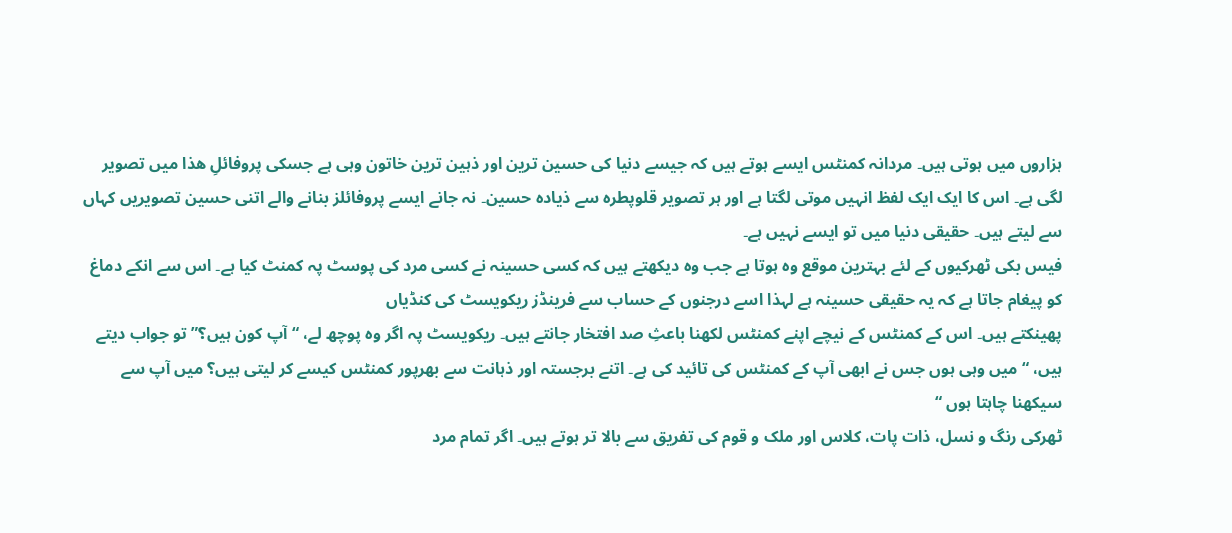ہزاروں میں ہوتی ہیں۔ مردانہ کمنٹس ایسے ہوتے ہیں کہ جیسے دنیا کی حسین ترین اور ذہین ترین خاتون وہی ہے جسکی پروفائلِ ھذا میں تصویر لگی ہے۔ اس کا ایک ایک لفظ انہیں موتی لگتا ہے اور ہر تصویر قلوپطرہ سے ذیادہ حسین۔ نہ جانے ایسے پروفائلز بنانے والے اتنی حسین تصویریں کہاں سے لیتے ہیں۔ حقیقی دنیا میں تو ایسے نہیں ہے۔
فیس بکی ٹھرکیوں کے لئے بہترین موقع وہ ہوتا ہے جب وہ دیکھتے ہیں کہ کسی حسینہ نے کسی مرد کی پوسٹ پہ کمنٹ کیا ہے۔ اس سے انکے دماغ کو پیغام جاتا ہے کہ یہ حقیقی حسینہ ہے لہذا اسے درجنوں کے حساب سے فرینڈز ریکویسٹ کی کنڈیاں
پھینکتے ہیں۔ اس کے کمنٹس کے نیچے اپنے کمنٹس لکھنا باعثِ صد افتخار جانتے ہیں۔ ریکویسٹ پہ اگر وہ پوچھ لے، “ آپ کون ہیں؟” تو جواب دیتے ہیں، “ میں وہی ہوں جس نے ابھی آپ کے کمنٹس کی تائید کی ہے۔ اتنے برجستہ اور ذہانت سے بھرپور کمنٹس کیسے کر لیتی ہیں؟ میں آپ سے سیکھنا چاہتا ہوں “
ٹھرکی رنگ و نسل، ذات پات، کلاس اور ملک و قوم کی تفریق سے بالا تر ہوتے ہیں۔ اگر تمام مرد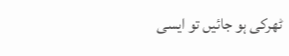ٹھرکی ہو جائیں تو ایسی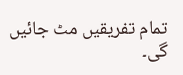تمام تفریقیں مٹ جائیں گی۔